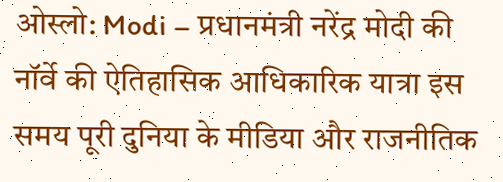ओस्लो: Modi – प्रधानमंत्री नरेंद्र मोदी की नॉर्वे की ऐतिहासिक आधिकारिक यात्रा इस समय पूरी दुनिया के मीडिया और राजनीतिक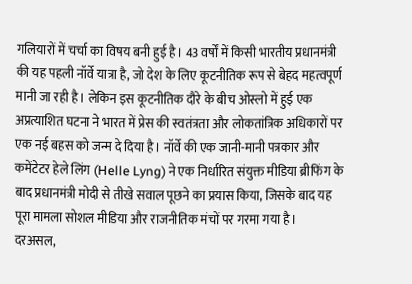गलियारों में चर्चा का विषय बनी हुई है। 43 वर्षों में किसी भारतीय प्रधानमंत्री की यह पहली नॉर्वे यात्रा है, जो देश के लिए कूटनीतिक रूप से बेहद महत्वपूर्ण मानी जा रही है। लेकिन इस कूटनीतिक दौरे के बीच ओस्लो में हुई एक अप्रत्याशित घटना ने भारत में प्रेस की स्वतंत्रता और लोकतांत्रिक अधिकारों पर एक नई बहस को जन्म दे दिया है। नॉर्वे की एक जानी-मानी पत्रकार और कमेंटेटर हेले लिंग (Helle Lyng) ने एक निर्धारित संयुक्त मीडिया ब्रीफिंग के बाद प्रधानमंत्री मोदी से तीखे सवाल पूछने का प्रयास किया, जिसके बाद यह पूरा मामला सोशल मीडिया और राजनीतिक मंचों पर गरमा गया है।
दरअसल,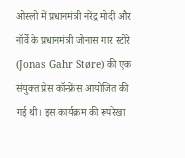ओस्लो में प्रधानमंत्री नरेंद्र मोदी और नॉर्वे के प्रधानमंत्री जोनास गार स्टोरे (Jonas Gahr Støre) की एक संयुक्त प्रेस कॉन्फ्रेंस आयोजित की गई थी। इस कार्यक्रम की रूपरेखा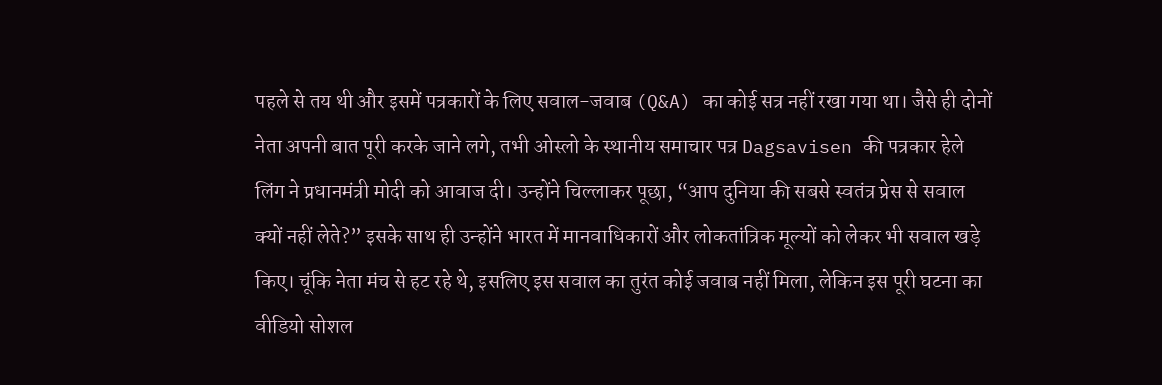पहले से तय थी और इसमें पत्रकारों के लिए सवाल-जवाब (Q&A) का कोई सत्र नहीं रखा गया था। जैसे ही दोनों नेता अपनी बात पूरी करके जाने लगे, तभी ओस्लो के स्थानीय समाचार पत्र Dagsavisen की पत्रकार हेले लिंग ने प्रधानमंत्री मोदी को आवाज दी। उन्होंने चिल्लाकर पूछा, “आप दुनिया की सबसे स्वतंत्र प्रेस से सवाल क्यों नहीं लेते?” इसके साथ ही उन्होंने भारत में मानवाधिकारों और लोकतांत्रिक मूल्यों को लेकर भी सवाल खड़े किए। चूंकि नेता मंच से हट रहे थे, इसलिए इस सवाल का तुरंत कोई जवाब नहीं मिला, लेकिन इस पूरी घटना का वीडियो सोशल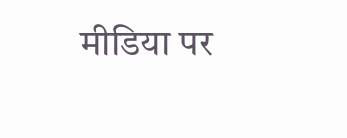मीडिया पर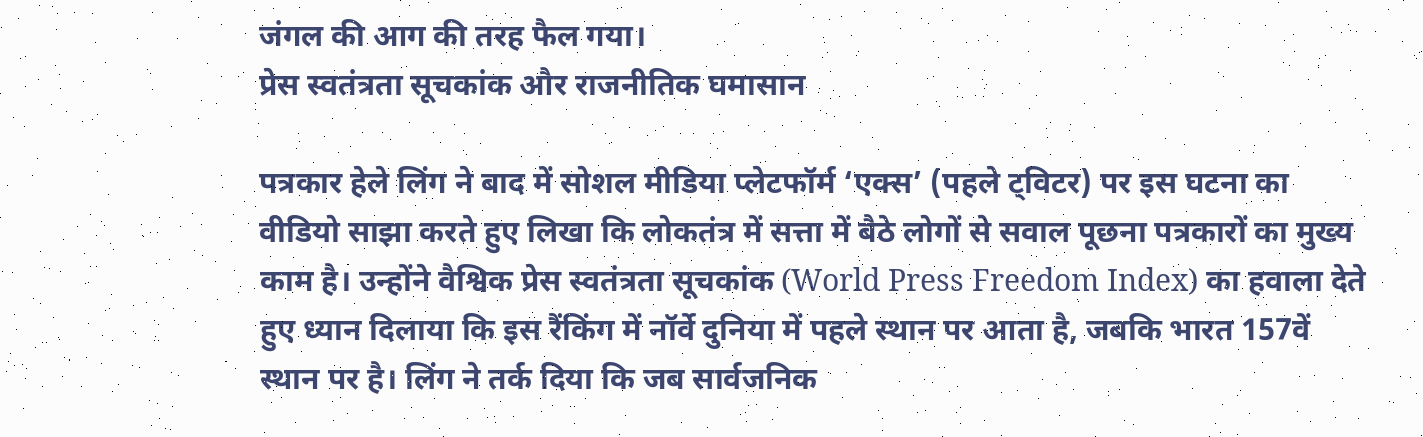जंगल की आग की तरह फैल गया।
प्रेस स्वतंत्रता सूचकांक और राजनीतिक घमासान

पत्रकार हेले लिंग ने बाद में सोशल मीडिया प्लेटफॉर्म ‘एक्स’ (पहले ट्विटर) पर इस घटना का वीडियो साझा करते हुए लिखा कि लोकतंत्र में सत्ता में बैठे लोगों से सवाल पूछना पत्रकारों का मुख्य काम है। उन्होंने वैश्विक प्रेस स्वतंत्रता सूचकांक (World Press Freedom Index) का हवाला देते हुए ध्यान दिलाया कि इस रैंकिंग में नॉर्वे दुनिया में पहले स्थान पर आता है, जबकि भारत 157वें स्थान पर है। लिंग ने तर्क दिया कि जब सार्वजनिक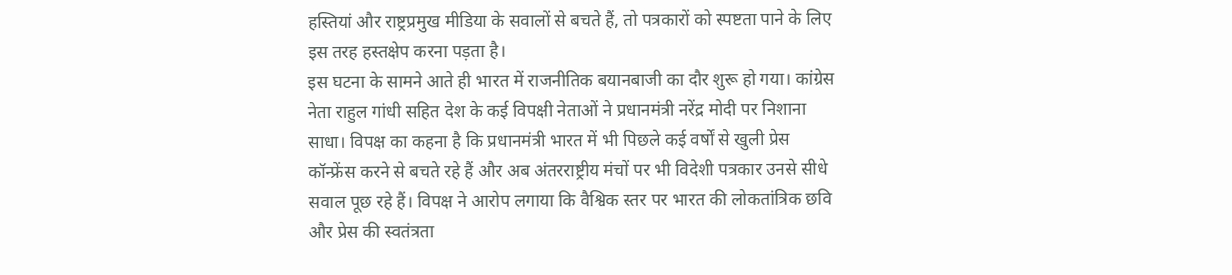हस्तियां और राष्ट्रप्रमुख मीडिया के सवालों से बचते हैं, तो पत्रकारों को स्पष्टता पाने के लिए इस तरह हस्तक्षेप करना पड़ता है।
इस घटना के सामने आते ही भारत में राजनीतिक बयानबाजी का दौर शुरू हो गया। कांग्रेस नेता राहुल गांधी सहित देश के कई विपक्षी नेताओं ने प्रधानमंत्री नरेंद्र मोदी पर निशाना साधा। विपक्ष का कहना है कि प्रधानमंत्री भारत में भी पिछले कई वर्षों से खुली प्रेस कॉन्फ्रेंस करने से बचते रहे हैं और अब अंतरराष्ट्रीय मंचों पर भी विदेशी पत्रकार उनसे सीधे सवाल पूछ रहे हैं। विपक्ष ने आरोप लगाया कि वैश्विक स्तर पर भारत की लोकतांत्रिक छवि और प्रेस की स्वतंत्रता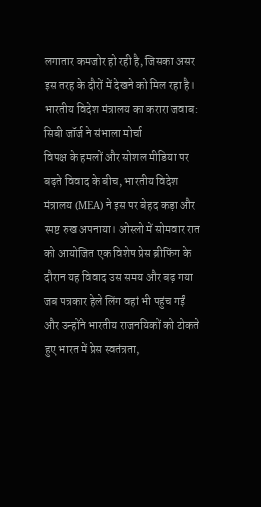लगातार कमजोर हो रही है, जिसका असर इस तरह के दौरों में देखने को मिल रहा है।
भारतीय विदेश मंत्रालय का करारा जवाब: सिबी जॉर्ज ने संभाला मोर्चा
विपक्ष के हमलों और सोशल मीडिया पर बढ़ते विवाद के बीच, भारतीय विदेश मंत्रालय (MEA) ने इस पर बेहद कड़ा और स्पष्ट रुख अपनाया। ओस्लो में सोमवार रात को आयोजित एक विशेष प्रेस ब्रीफिंग के दौरान यह विवाद उस समय और बढ़ गया जब पत्रकार हेले लिंग वहां भी पहुंच गईं और उन्होंने भारतीय राजनयिकों को टोकते हुए भारत में प्रेस स्वतंत्रता,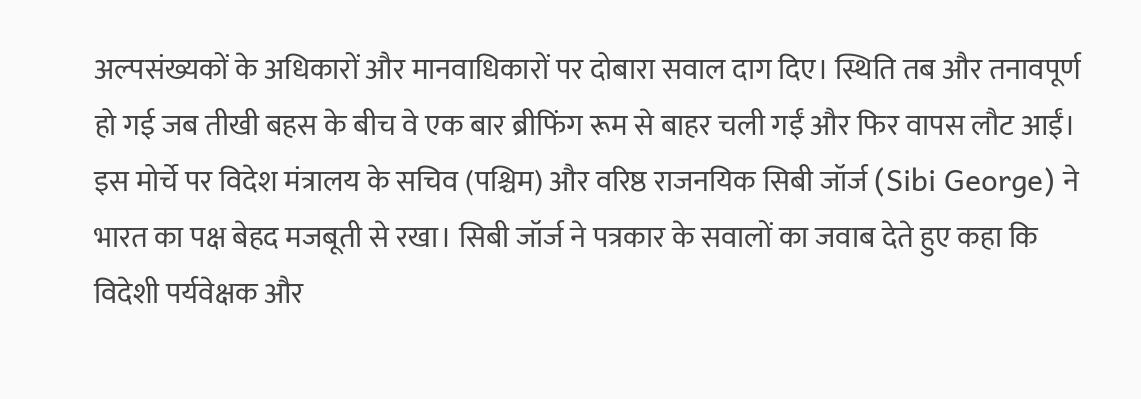अल्पसंख्यकों के अधिकारों और मानवाधिकारों पर दोबारा सवाल दाग दिए। स्थिति तब और तनावपूर्ण हो गई जब तीखी बहस के बीच वे एक बार ब्रीफिंग रूम से बाहर चली गईं और फिर वापस लौट आईं।
इस मोर्चे पर विदेश मंत्रालय के सचिव (पश्चिम) और वरिष्ठ राजनयिक सिबी जॉर्ज (Sibi George) ने भारत का पक्ष बेहद मजबूती से रखा। सिबी जॉर्ज ने पत्रकार के सवालों का जवाब देते हुए कहा कि विदेशी पर्यवेक्षक और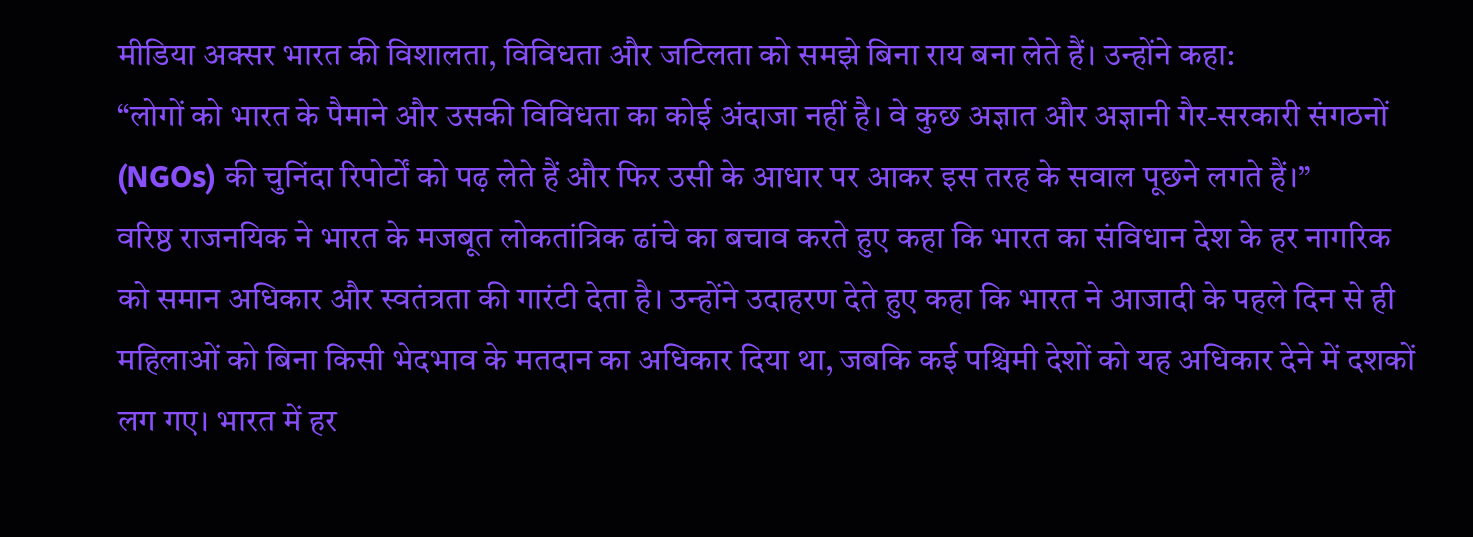मीडिया अक्सर भारत की विशालता, विविधता और जटिलता को समझे बिना राय बना लेते हैं। उन्होंने कहा:
“लोगों को भारत के पैमाने और उसकी विविधता का कोई अंदाजा नहीं है। वे कुछ अज्ञात और अज्ञानी गैर-सरकारी संगठनों (NGOs) की चुनिंदा रिपोर्टों को पढ़ लेते हैं और फिर उसी के आधार पर आकर इस तरह के सवाल पूछने लगते हैं।”
वरिष्ठ राजनयिक ने भारत के मजबूत लोकतांत्रिक ढांचे का बचाव करते हुए कहा कि भारत का संविधान देश के हर नागरिक को समान अधिकार और स्वतंत्रता की गारंटी देता है। उन्होंने उदाहरण देते हुए कहा कि भारत ने आजादी के पहले दिन से ही महिलाओं को बिना किसी भेदभाव के मतदान का अधिकार दिया था, जबकि कई पश्चिमी देशों को यह अधिकार देने में दशकों लग गए। भारत में हर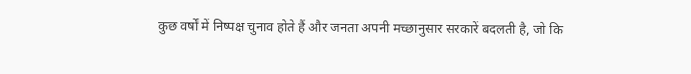कुछ वर्षों में निष्पक्ष चुनाव होते हैं और जनता अपनी मच्छानुसार सरकारें बदलती है, जो कि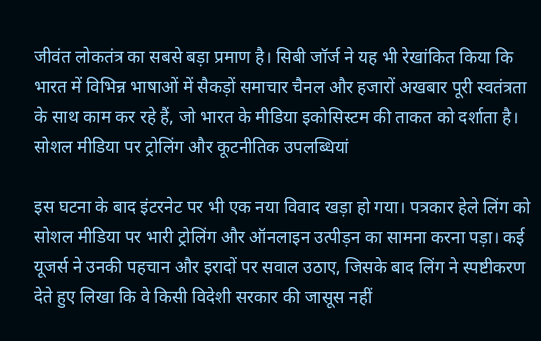जीवंत लोकतंत्र का सबसे बड़ा प्रमाण है। सिबी जॉर्ज ने यह भी रेखांकित किया कि भारत में विभिन्न भाषाओं में सैकड़ों समाचार चैनल और हजारों अखबार पूरी स्वतंत्रता के साथ काम कर रहे हैं, जो भारत के मीडिया इकोसिस्टम की ताकत को दर्शाता है।
सोशल मीडिया पर ट्रोलिंग और कूटनीतिक उपलब्धियां

इस घटना के बाद इंटरनेट पर भी एक नया विवाद खड़ा हो गया। पत्रकार हेले लिंग को सोशल मीडिया पर भारी ट्रोलिंग और ऑनलाइन उत्पीड़न का सामना करना पड़ा। कई यूजर्स ने उनकी पहचान और इरादों पर सवाल उठाए, जिसके बाद लिंग ने स्पष्टीकरण देते हुए लिखा कि वे किसी विदेशी सरकार की जासूस नहीं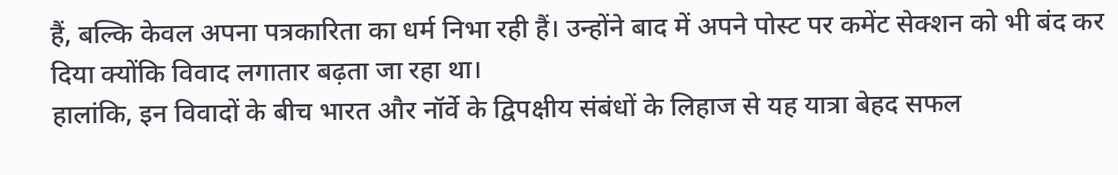हैं, बल्कि केवल अपना पत्रकारिता का धर्म निभा रही हैं। उन्होंने बाद में अपने पोस्ट पर कमेंट सेक्शन को भी बंद कर दिया क्योंकि विवाद लगातार बढ़ता जा रहा था।
हालांकि, इन विवादों के बीच भारत और नॉर्वे के द्विपक्षीय संबंधों के लिहाज से यह यात्रा बेहद सफल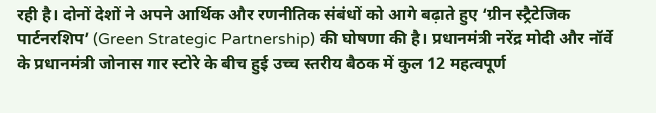रही है। दोनों देशों ने अपने आर्थिक और रणनीतिक संबंधों को आगे बढ़ाते हुए ‘ग्रीन स्ट्रैटेजिक पार्टनरशिप’ (Green Strategic Partnership) की घोषणा की है। प्रधानमंत्री नरेंद्र मोदी और नॉर्वे के प्रधानमंत्री जोनास गार स्टोरे के बीच हुई उच्च स्तरीय बैठक में कुल 12 महत्वपूर्ण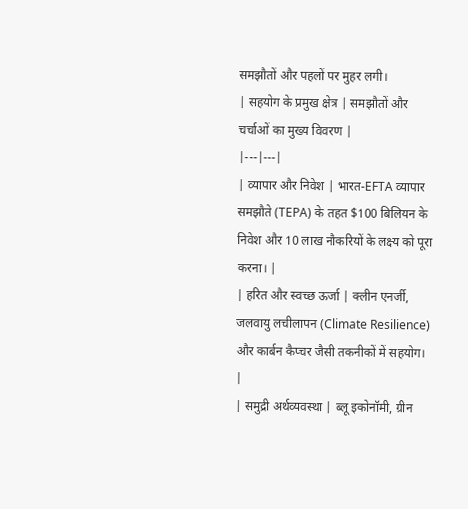समझौतों और पहलों पर मुहर लगी।
| सहयोग के प्रमुख क्षेत्र | समझौतों और चर्चाओं का मुख्य विवरण |
|---|---|
| व्यापार और निवेश | भारत-EFTA व्यापार समझौते (TEPA) के तहत $100 बिलियन के निवेश और 10 लाख नौकरियों के लक्ष्य को पूरा करना। |
| हरित और स्वच्छ ऊर्जा | क्लीन एनर्जी, जलवायु लचीलापन (Climate Resilience) और कार्बन कैप्चर जैसी तकनीकों में सहयोग। |
| समुद्री अर्थव्यवस्था | ब्लू इकोनॉमी, ग्रीन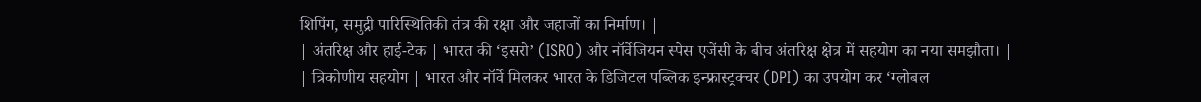शिपिंग, समुद्री पारिस्थितिकी तंत्र की रक्षा और जहाजों का निर्माण। |
| अंतरिक्ष और हाई-टेक | भारत की ‘इसरो’ (ISRO) और नॉर्वेजियन स्पेस एजेंसी के बीच अंतरिक्ष क्षेत्र में सहयोग का नया समझौता। |
| त्रिकोणीय सहयोग | भारत और नॉर्वे मिलकर भारत के डिजिटल पब्लिक इन्फ्रास्ट्रक्चर (DPI) का उपयोग कर ‘ग्लोबल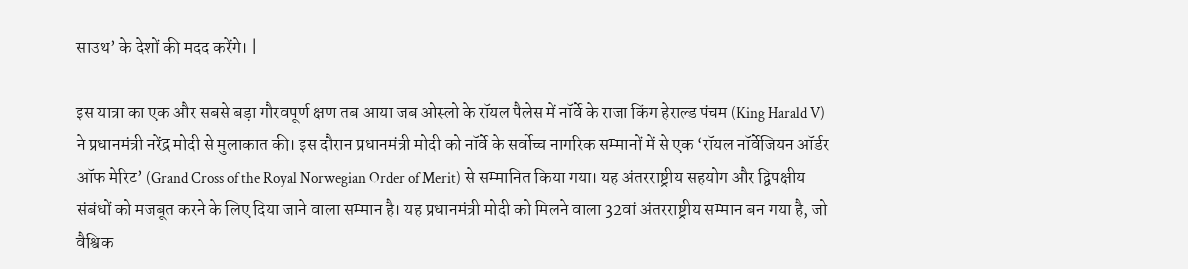साउथ’ के देशों की मदद करेंगे। |

इस यात्रा का एक और सबसे बड़ा गौरवपूर्ण क्षण तब आया जब ओस्लो के रॉयल पैलेस में नॉर्वे के राजा किंग हेराल्ड पंचम (King Harald V) ने प्रधानमंत्री नरेंद्र मोदी से मुलाकात की। इस दौरान प्रधानमंत्री मोदी को नॉर्वे के सर्वोच्च नागरिक सम्मानों में से एक ‘रॉयल नॉर्वेजियन ऑर्डर ऑफ मेरिट’ (Grand Cross of the Royal Norwegian Order of Merit) से सम्मानित किया गया। यह अंतरराष्ट्रीय सहयोग और द्विपक्षीय संबंधों को मजबूत करने के लिए दिया जाने वाला सम्मान है। यह प्रधानमंत्री मोदी को मिलने वाला 32वां अंतरराष्ट्रीय सम्मान बन गया है, जो वैश्विक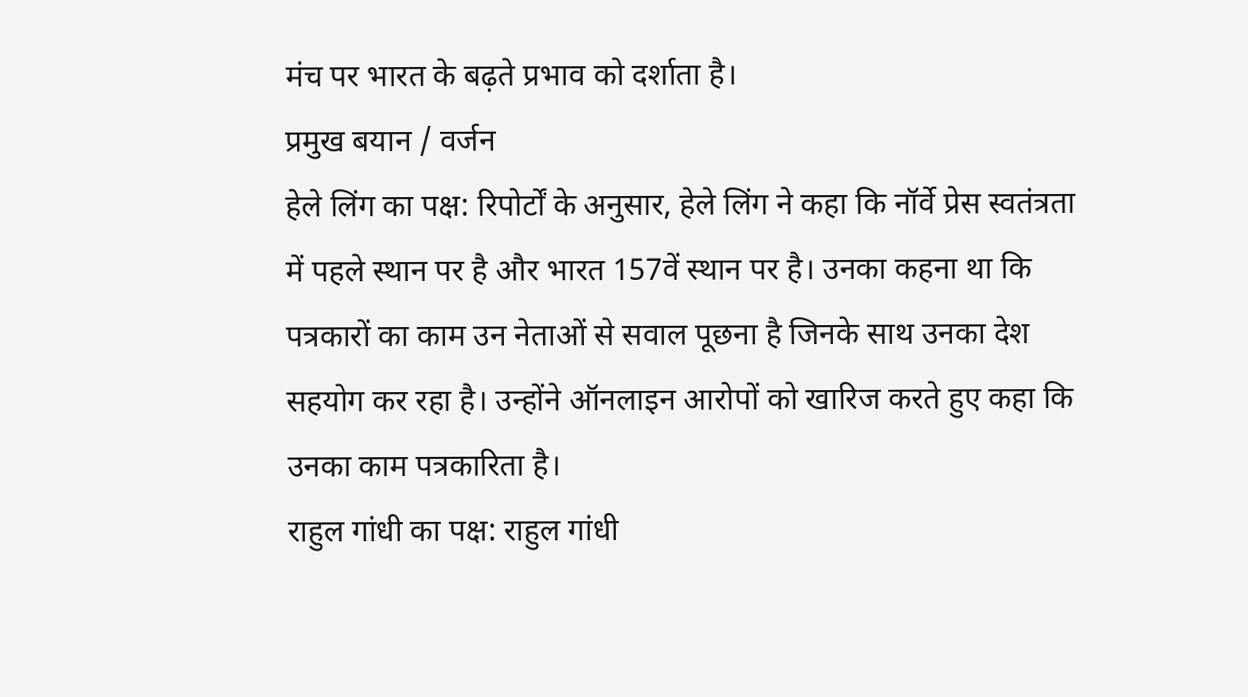मंच पर भारत के बढ़ते प्रभाव को दर्शाता है।
प्रमुख बयान / वर्जन
हेले लिंग का पक्ष: रिपोर्टों के अनुसार, हेले लिंग ने कहा कि नॉर्वे प्रेस स्वतंत्रता में पहले स्थान पर है और भारत 157वें स्थान पर है। उनका कहना था कि पत्रकारों का काम उन नेताओं से सवाल पूछना है जिनके साथ उनका देश सहयोग कर रहा है। उन्होंने ऑनलाइन आरोपों को खारिज करते हुए कहा कि उनका काम पत्रकारिता है।
राहुल गांधी का पक्ष: राहुल गांधी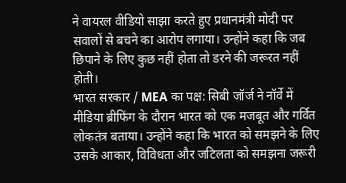ने वायरल वीडियो साझा करते हुए प्रधानमंत्री मोदी पर सवालों से बचने का आरोप लगाया। उन्होंने कहा कि जब छिपाने के लिए कुछ नहीं होता तो डरने की जरूरत नहीं होती।
भारत सरकार / MEA का पक्ष: सिबी जॉर्ज ने नॉर्वे में मीडिया ब्रीफिंग के दौरान भारत को एक मजबूत और गर्वित लोकतंत्र बताया। उन्होंने कहा कि भारत को समझने के लिए उसके आकार, विविधता और जटिलता को समझना जरूरी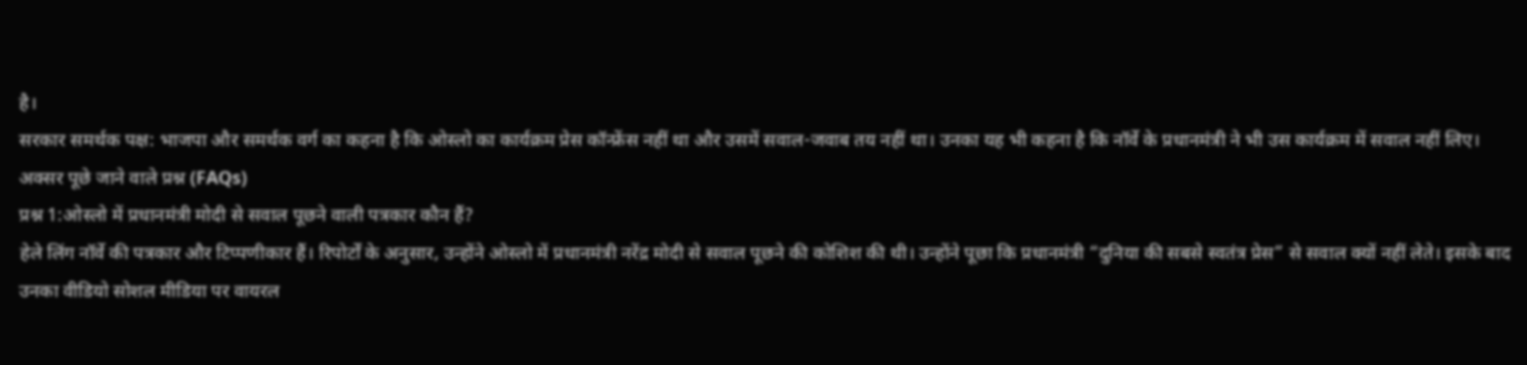है।
सरकार समर्थक पक्ष: भाजपा और समर्थक वर्ग का कहना है कि ओस्लो का कार्यक्रम प्रेस कॉन्फ्रेंस नहीं था और उसमें सवाल-जवाब तय नहीं था। उनका यह भी कहना है कि नॉर्वे के प्रधानमंत्री ने भी उस कार्यक्रम में सवाल नहीं लिए।
अक्सर पूछे जाने वाले प्रश्न (FAQs)
प्रश्न 1:ओस्लो में प्रधानमंत्री मोदी से सवाल पूछने वाली पत्रकार कौन हैं?
हेले लिंग नॉर्वे की पत्रकार और टिप्पणीकार हैं। रिपोर्टों के अनुसार, उन्होंने ओस्लो में प्रधानमंत्री नरेंद्र मोदी से सवाल पूछने की कोशिश की थी। उन्होंने पूछा कि प्रधानमंत्री “दुनिया की सबसे स्वतंत्र प्रेस” से सवाल क्यों नहीं लेते। इसके बाद उनका वीडियो सोशल मीडिया पर वायरल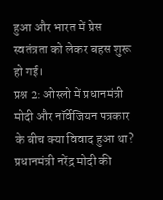हुआ और भारत में प्रेस स्वतंत्रता को लेकर बहस शुरू हो गई।
प्रश्न 2: ओस्लो में प्रधानमंत्री मोदी और नॉर्वेजियन पत्रकार के बीच क्या विवाद हुआ था?
प्रधानमंत्री नरेंद्र मोदी की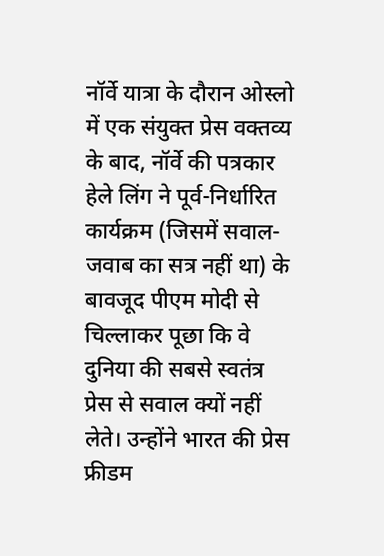नॉर्वे यात्रा के दौरान ओस्लो में एक संयुक्त प्रेस वक्तव्य के बाद, नॉर्वे की पत्रकार हेले लिंग ने पूर्व-निर्धारित कार्यक्रम (जिसमें सवाल-जवाब का सत्र नहीं था) के बावजूद पीएम मोदी से चिल्लाकर पूछा कि वे दुनिया की सबसे स्वतंत्र प्रेस से सवाल क्यों नहीं लेते। उन्होंने भारत की प्रेस फ्रीडम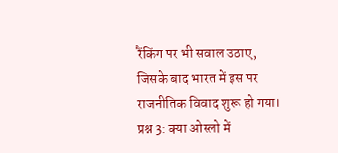रैंकिंग पर भी सवाल उठाए, जिसके बाद भारत में इस पर राजनीतिक विवाद शुरू हो गया।
प्रश्न 3: क्या ओस्लो में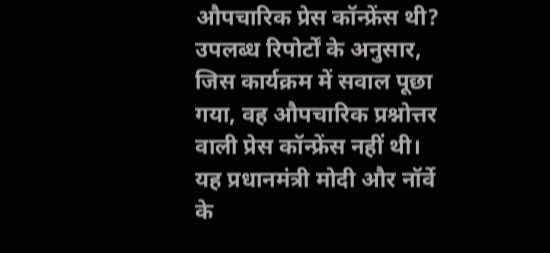औपचारिक प्रेस कॉन्फ्रेंस थी?
उपलब्ध रिपोर्टों के अनुसार, जिस कार्यक्रम में सवाल पूछा गया, वह औपचारिक प्रश्नोत्तर वाली प्रेस कॉन्फ्रेंस नहीं थी। यह प्रधानमंत्री मोदी और नॉर्वे के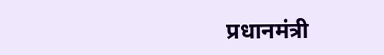प्रधानमंत्री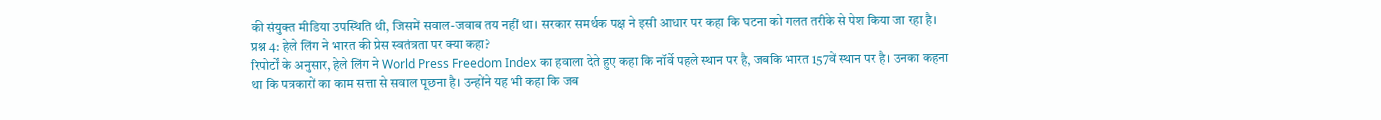की संयुक्त मीडिया उपस्थिति थी, जिसमें सवाल-जवाब तय नहीं था। सरकार समर्थक पक्ष ने इसी आधार पर कहा कि घटना को गलत तरीके से पेश किया जा रहा है।
प्रश्न 4: हेले लिंग ने भारत की प्रेस स्वतंत्रता पर क्या कहा?
रिपोर्टों के अनुसार, हेले लिंग ने World Press Freedom Index का हवाला देते हुए कहा कि नॉर्वे पहले स्थान पर है, जबकि भारत 157वें स्थान पर है। उनका कहना था कि पत्रकारों का काम सत्ता से सवाल पूछना है। उन्होंने यह भी कहा कि जब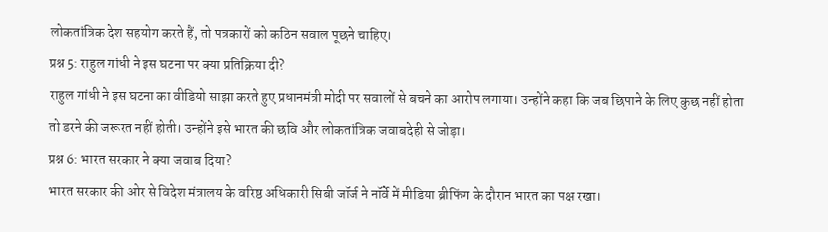लोकतांत्रिक देश सहयोग करते हैं, तो पत्रकारों को कठिन सवाल पूछने चाहिए।
प्रश्न 5: राहुल गांधी ने इस घटना पर क्या प्रतिक्रिया दी?
राहुल गांधी ने इस घटना का वीडियो साझा करते हुए प्रधानमंत्री मोदी पर सवालों से बचने का आरोप लगाया। उन्होंने कहा कि जब छिपाने के लिए कुछ नहीं होता तो डरने की जरूरत नहीं होती। उन्होंने इसे भारत की छवि और लोकतांत्रिक जवाबदेही से जोड़ा।
प्रश्न 6: भारत सरकार ने क्या जवाब दिया?
भारत सरकार की ओर से विदेश मंत्रालय के वरिष्ठ अधिकारी सिबी जॉर्ज ने नॉर्वे में मीडिया ब्रीफिंग के दौरान भारत का पक्ष रखा।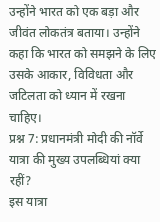उन्होंने भारत को एक बड़ा और जीवंत लोकतंत्र बताया। उन्होंने कहा कि भारत को समझने के लिए उसके आकार, विविधता और जटिलता को ध्यान में रखना चाहिए।
प्रश्न 7: प्रधानमंत्री मोदी की नॉर्वे यात्रा की मुख्य उपलब्धियां क्या रहीं?
इस यात्रा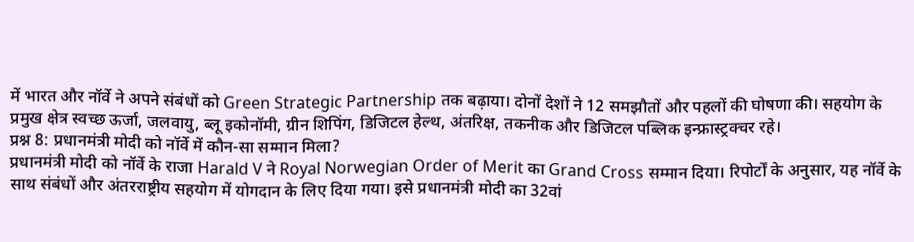में भारत और नॉर्वे ने अपने संबंधों को Green Strategic Partnership तक बढ़ाया। दोनों देशों ने 12 समझौतों और पहलों की घोषणा की। सहयोग के प्रमुख क्षेत्र स्वच्छ ऊर्जा, जलवायु, ब्लू इकोनॉमी, ग्रीन शिपिंग, डिजिटल हेल्थ, अंतरिक्ष, तकनीक और डिजिटल पब्लिक इन्फ्रास्ट्रक्चर रहे।
प्रश्न 8: प्रधानमंत्री मोदी को नॉर्वे में कौन-सा सम्मान मिला?
प्रधानमंत्री मोदी को नॉर्वे के राजा Harald V ने Royal Norwegian Order of Merit का Grand Cross सम्मान दिया। रिपोर्टों के अनुसार, यह नॉर्वे के साथ संबंधों और अंतरराष्ट्रीय सहयोग में योगदान के लिए दिया गया। इसे प्रधानमंत्री मोदी का 32वां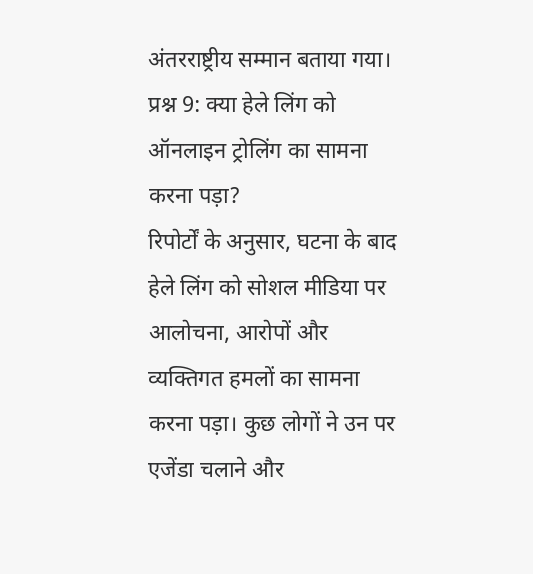अंतरराष्ट्रीय सम्मान बताया गया।
प्रश्न 9: क्या हेले लिंग को ऑनलाइन ट्रोलिंग का सामना करना पड़ा?
रिपोर्टों के अनुसार, घटना के बाद हेले लिंग को सोशल मीडिया पर आलोचना, आरोपों और व्यक्तिगत हमलों का सामना करना पड़ा। कुछ लोगों ने उन पर एजेंडा चलाने और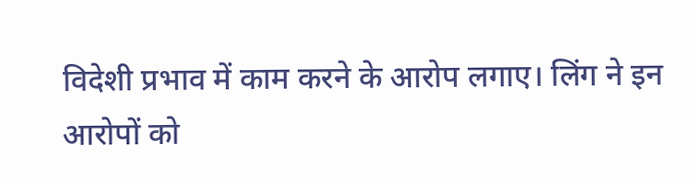विदेशी प्रभाव में काम करने के आरोप लगाए। लिंग ने इन आरोपों को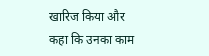खारिज किया और कहा कि उनका काम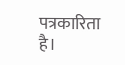पत्रकारिता है।